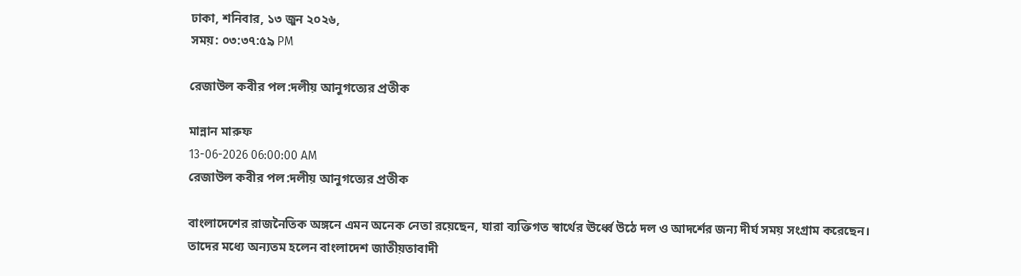ঢাকা, শনিবার, ১৩ জুন ২০২৬,
সময়: ০৩:৩৭:৫৯ PM

রেজাউল কবীর পল:দলীয় আনুগত্যের প্রতীক

মান্নান মারুফ
13-06-2026 06:00:00 AM
রেজাউল কবীর পল:দলীয় আনুগত্যের প্রতীক

বাংলাদেশের রাজনৈতিক অঙ্গনে এমন অনেক নেতা রয়েছেন, যারা ব্যক্তিগত স্বার্থের ঊর্ধ্বে উঠে দল ও আদর্শের জন্য দীর্ঘ সময় সংগ্রাম করেছেন। তাদের মধ্যে অন্যতম হলেন বাংলাদেশ জাতীয়তাবাদী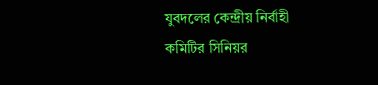যুবদলের কেন্দ্রীয় নির্বাহী কমিটির সিনিয়র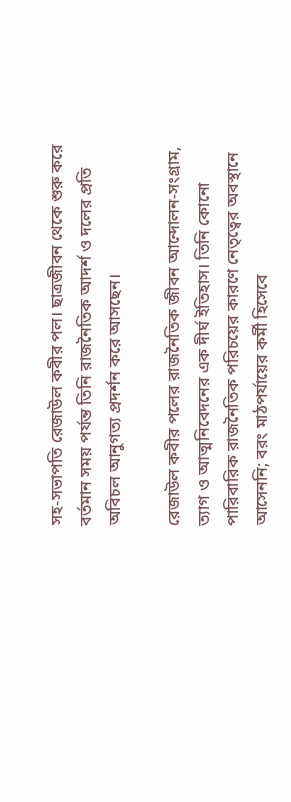সহ-সভাপতি রেজাউল কবীর পল। ছাত্রজীবন থেকে শুরু করে বর্তমান সময় পর্যন্ত তিনি রাজনৈতিক আদর্শ ও দলের প্রতি অবিচল আনুগত্য প্রদর্শন করে আসছেন।

রেজাউল কবীর পলের রাজনৈতিক জীবন আন্দোলন-সংগ্রাম, ত্যাগ ও আত্মনিবেদনের এক দীর্ঘ ইতিহাস। তিনি কোনো পারিবারিক রাজনৈতিক পরিচয়ের কারণে নেতৃত্বের অবস্থানে আসেননি; বরং মাঠপর্যায়ের কর্মী হিসেবে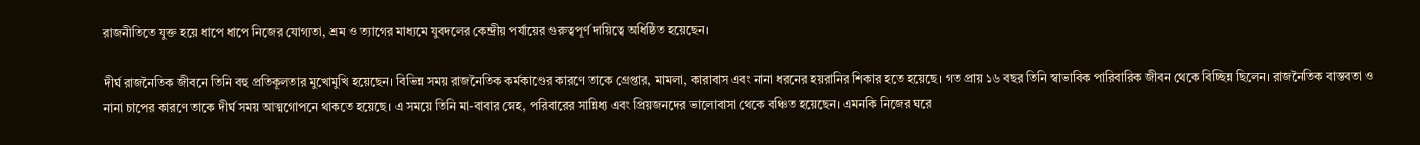রাজনীতিতে যুক্ত হয়ে ধাপে ধাপে নিজের যোগ্যতা, শ্রম ও ত্যাগের মাধ্যমে যুবদলের কেন্দ্রীয় পর্যায়ের গুরুত্বপূর্ণ দায়িত্বে অধিষ্ঠিত হয়েছেন।

দীর্ঘ রাজনৈতিক জীবনে তিনি বহু প্রতিকূলতার মুখোমুখি হয়েছেন। বিভিন্ন সময় রাজনৈতিক কর্মকাণ্ডের কারণে তাকে গ্রেপ্তার, মামলা, কারাবাস এবং নানা ধরনের হয়রানির শিকার হতে হয়েছে। গত প্রায় ১৬ বছর তিনি স্বাভাবিক পারিবারিক জীবন থেকে বিচ্ছিন্ন ছিলেন। রাজনৈতিক বাস্তবতা ও নানা চাপের কারণে তাকে দীর্ঘ সময় আত্মগোপনে থাকতে হয়েছে। এ সময়ে তিনি মা-বাবার স্নেহ, পরিবারের সান্নিধ্য এবং প্রিয়জনদের ভালোবাসা থেকে বঞ্চিত হয়েছেন। এমনকি নিজের ঘরে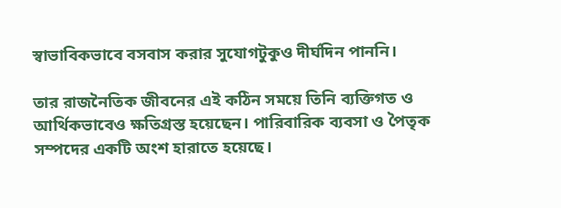স্বাভাবিকভাবে বসবাস করার সুযোগটুকুও দীর্ঘদিন পাননি।

তার রাজনৈতিক জীবনের এই কঠিন সময়ে তিনি ব্যক্তিগত ও আর্থিকভাবেও ক্ষতিগ্রস্ত হয়েছেন। পারিবারিক ব্যবসা ও পৈতৃক সম্পদের একটি অংশ হারাতে হয়েছে।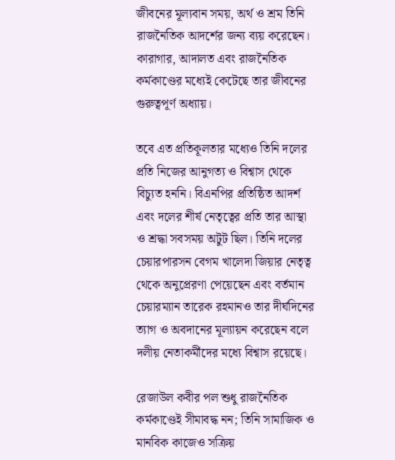জীবনের মূল্যবান সময়, অর্থ ও শ্রম তিনি রাজনৈতিক আদর্শের জন্য ব্যয় করেছেন। কারাগার, আদালত এবং রাজনৈতিক কর্মকাণ্ডের মধ্যেই কেটেছে তার জীবনের গুরুত্বপূর্ণ অধ্যায়।

তবে এত প্রতিকূলতার মধ্যেও তিনি দলের প্রতি নিজের আনুগত্য ও বিশ্বাস থেকে বিচ্যুত হননি। বিএনপির প্রতিষ্ঠিত আদর্শ এবং দলের শীর্ষ নেতৃত্বের প্রতি তার আস্থা ও শ্রদ্ধা সবসময় অটুট ছিল। তিনি দলের চেয়ারপারসন বেগম খালেদা জিয়ার নেতৃত্ব থেকে অনুপ্রেরণা পেয়েছেন এবং বর্তমান  চেয়ারম্যান তারেক রহমানও তার দীর্ঘদিনের ত্যাগ ও অবদানের মূল্যায়ন করেছেন বলে দলীয় নেতাকর্মীদের মধ্যে বিশ্বাস রয়েছে।

রেজাউল কবীর পল শুধু রাজনৈতিক কর্মকাণ্ডেই সীমাবদ্ধ নন; তিনি সামাজিক ও মানবিক কাজেও সক্রিয়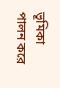ভূমিকা পালন করে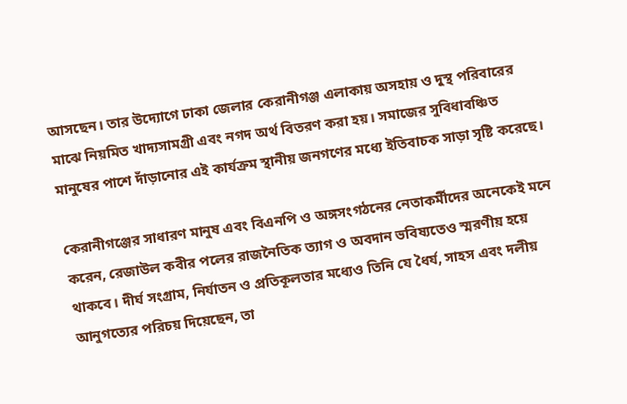আসছেন। তার উদ্যোগে ঢাকা জেলার কেরানীগঞ্জ এলাকায় অসহায় ও দুস্থ পরিবারের মাঝে নিয়মিত খাদ্যসামগ্রী এবং নগদ অর্থ বিতরণ করা হয়। সমাজের সুবিধাবঞ্চিত মানুষের পাশে দাঁড়ানোর এই কার্যক্রম স্থানীয় জনগণের মধ্যে ইতিবাচক সাড়া সৃষ্টি করেছে।

কেরানীগঞ্জের সাধারণ মানুষ এবং বিএনপি ও অঙ্গসংগঠনের নেতাকর্মীদের অনেকেই মনে করেন, রেজাউল কবীর পলের রাজনৈতিক ত্যাগ ও অবদান ভবিষ্যতেও স্মরণীয় হয়ে থাকবে। দীর্ঘ সংগ্রাম, নির্যাতন ও প্রতিকূলতার মধ্যেও তিনি যে ধৈর্য, সাহস এবং দলীয় আনুগত্যের পরিচয় দিয়েছেন, তা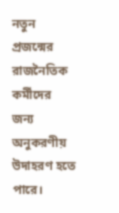নতুন প্রজন্মের রাজনৈতিক কর্মীদের জন্য অনুকরণীয় উদাহরণ হতে পারে।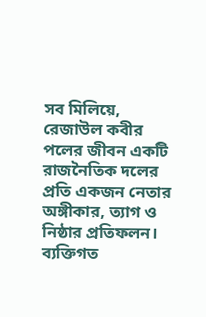সব মিলিয়ে, রেজাউল কবীর পলের জীবন একটি রাজনৈতিক দলের প্রতি একজন নেতার অঙ্গীকার, ত্যাগ ও নিষ্ঠার প্রতিফলন। ব্যক্তিগত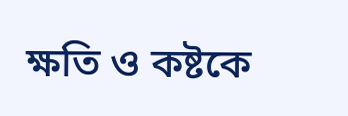ক্ষতি ও কষ্টকে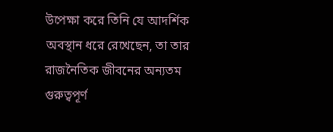উপেক্ষা করে তিনি যে আদর্শিক অবস্থান ধরে রেখেছেন, তা তার রাজনৈতিক জীবনের অন্যতম গুরুত্বপূর্ণ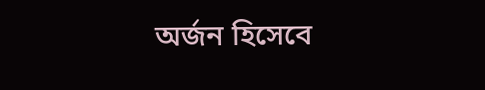অর্জন হিসেবে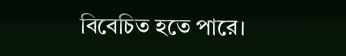বিবেচিত হতে পারে।